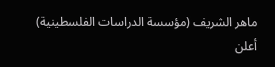ماهر الشريف (مؤسسة الدراسات الفلسطينية)
أعلن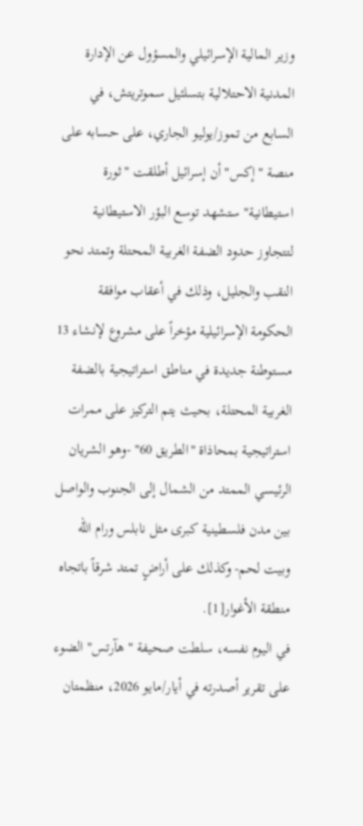وزير المالية الإسرائيلي والمسؤول عن الإدارة المدنية الاحتلالية بتسلئيل سموتريتش، في السابع من تموز/يوليو الجاري، على حسابه على منصة "إكس" أن إسرائيل أطلقت "ثورة استيطانية" ستشهد توسع البؤر الاستيطانية لتتجاوز حدود الضفة الغربية المحتلة وتمتد نحو النقب والجليل، وذلك في أعقاب موافقة الحكومة الإسرائيلية مؤخراً على مشروع لإنشاء 13 مستوطنة جديدة في مناطق استراتيجية بالضفة الغربية المحتلة، بحيث يتم التركيز على ممرات استراتيجية بمحاذاة "الطريق 60" -وهو الشريان الرئيسي الممتد من الشمال إلى الجنوب والواصل بين مدن فلسطينية كبرى مثل نابلس ورام الله وبيت لحم- وكذلك على أراضٍ تمتد شرقاً باتجاه منطقة الأغوار[1].
في اليوم نفسه، سلطت صحيفة "هآرتس" الضوء على تقرير أصدرته في أيار/مايو 2026، منظمتان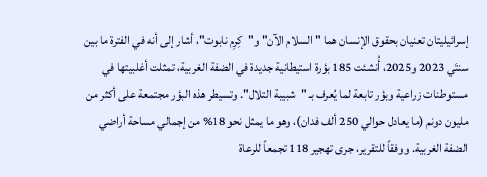إسرائيليتان تعنيان بحقوق الإنسان هما "السلام الآن" و"كِرِم نابوت"، أشار إلى أنه في الفترة ما بين سنتَي 2023 و2025، أُنشئت 185 بؤرة استيطانية جديدة في الضفة الغربية، تمثلت أغلبيتها في مستوطنات زراعية وبؤر تابعة لما يُعرف بـ "شبيبة التلال". وتسيطر هذه البؤر مجتمعة على أكثر من مليون دونم (ما يعادل حوالي 250 ألف فدان)، وهو ما يمثل نحو 18% من إجمالي مساحة أراضي الضفة الغربية. ووفقاً للتقرير، جرى تهجير 118 تجمعاً للرعاة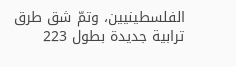الفلسطينيين، وتمّ شق طرق ترابية جديدة بطول 223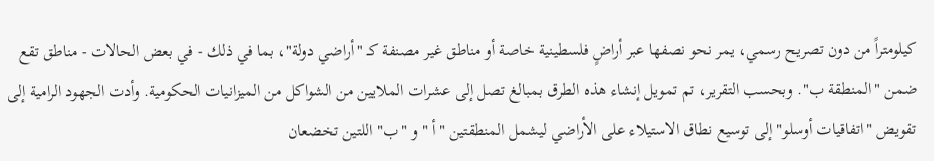كيلومتراً من دون تصريح رسمي، يمر نحو نصفها عبر أراضٍ فلسطينية خاصة أو مناطق غير مصنفة كـ "أراضي دولة"، بما في ذلك - في بعض الحالات - مناطق تقع ضمن "المنطقة ب". وبحسب التقرير، تم تمويل إنشاء هذه الطرق بمبالغ تصل إلى عشرات الملايين من الشواكل من الميزانيات الحكومية. وأدت الجهود الرامية إلى تقويض "اتفاقيات أوسلو" إلى توسيع نطاق الاستيلاء على الأراضي ليشمل المنطقتين "أ " و "ب" اللتين تخضعان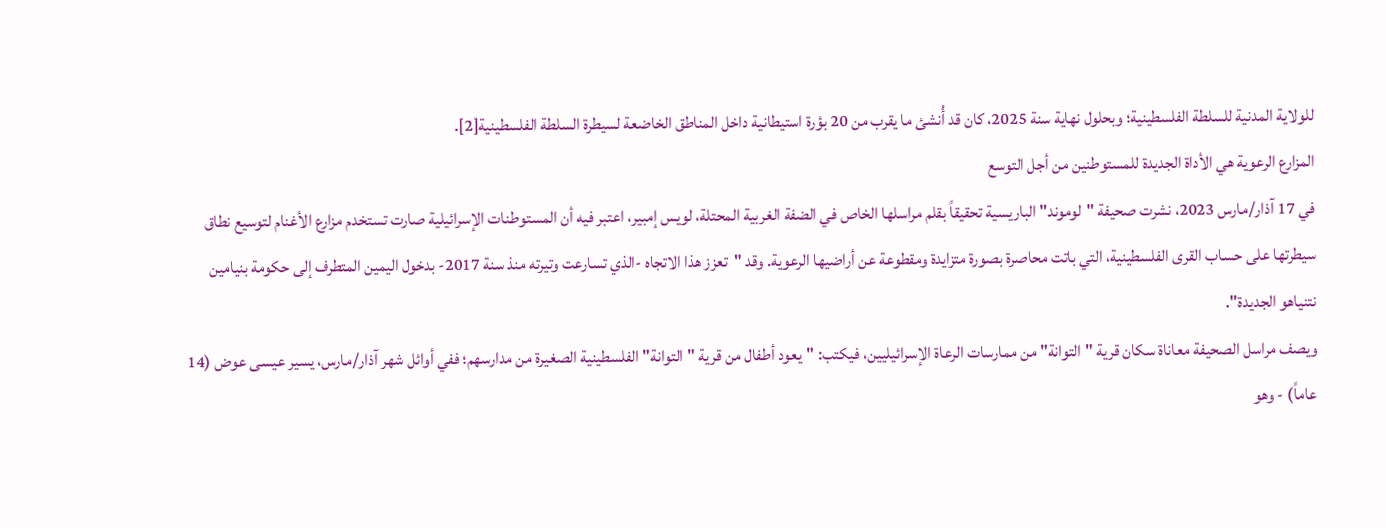للولاية المدنية للسلطة الفلسطينية؛ وبحلول نهاية سنة 2025، كان قد أُنشئ ما يقرب من 20 بؤرة استيطانية داخل المناطق الخاضعة لسيطرة السلطة الفلسطينية[2].
المزارع الرعوية هي الأداة الجديدة للمستوطنين من أجل التوسع
في 17 آذار/مارس 2023، نشرت صحيفة "لوموند" الباريسية تحقيقاً بقلم مراسلها الخاص في الضفة الغربية المحتلة، لويس إمبير، اعتبر فيه أن المستوطنات الإسرائيلية صارت تستخدم مزارع الأغنام لتوسيع نطاق سيطرتها على حساب القرى الفلسطينية، التي باتت محاصرة بصورة متزايدة ومقطوعة عن أراضيها الرعوية. وقد "تعزز هذا الاتجاه -الذي تسارعت وتيرته منذ سنة 2017- بدخول اليمين المتطرف إلى حكومة بنيامين نتنياهو الجديدة".
ويصف مراسل الصحيفة معاناة سكان قرية "التوانة" من ممارسات الرعاة الإسرائيليين، فيكتب: "يعود أطفال من قرية "التوانة" الفلسطينية الصغيرة من مدارسهم؛ ففي أوائل شهر آذار/مارس، يسير عيسى عوض (14 عاماً) - وهو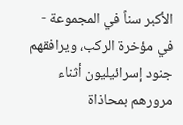الأكبر سناً في المجموعة - في مؤخرة الركب، ويرافقهم جنود إسرائيليون أثناء مرورهم بمحاذاة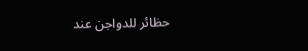حظائر للدواجن عند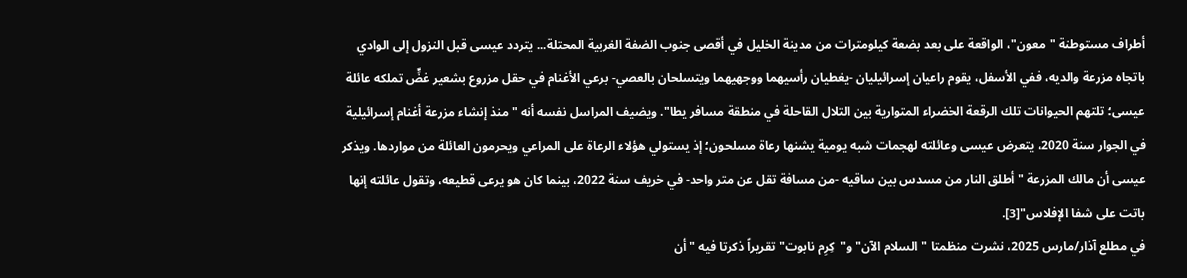أطراف مستوطنة "معون"، الواقعة على بعد بضعة كيلومترات من مدينة الخليل في أقصى جنوب الضفة الغربية المحتلة... يتردد عيسى قبل النزول إلى الوادي باتجاه مزرعة والديه، ففي الأسفل، يقوم راعيان إسرائيليان -يغطيان رأسيهما ووجهيهما ويتسلحان بالعصي- برعي الأغنام في حقل مزروع بشعير غضٍّ تملكه عائلة عيسى؛ تلتهم الحيوانات تلك الرقعة الخضراء المتوارية بين التلال القاحلة في منطقة مسافر يطا". ويضيف المراسل نفسه أنه "منذ إنشاء مزرعة أغنام إسرائيلية في الجوار سنة 2020، يتعرض عيسى وعائلته لهجمات شبه يومية يشنها رعاة مسلحون؛ إذ يستولي هؤلاء الرعاة على المراعي ويحرمون العائلة من مواردها. ويذكر عيسى أن مالك المزرعة "أطلق النار من مسدس بين ساقيه -من مسافة تقل عن متر واحد- في خريف سنة 2022، بينما كان هو يرعى قطيعه، وتقول عائلته إنها باتت على شفا الإفلاس"[3].
في مطلع آذار/مارس 2025، نشرت منظمتا "السلام الآن" و"كِرِم نابوت" تقريراً ذكرتا فيه "أن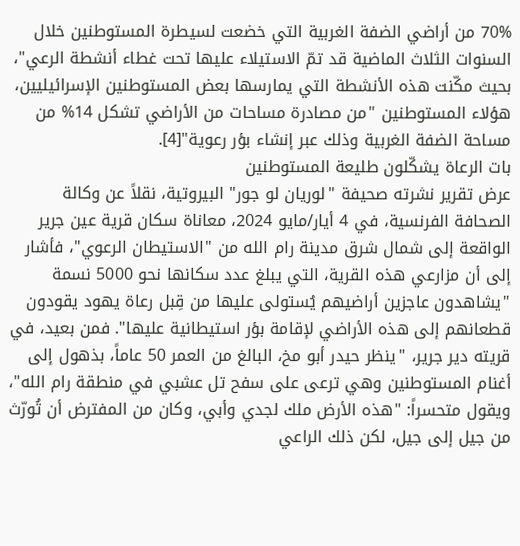70% من أراضي الضفة الغربية التي خضعت لسيطرة المستوطنين خلال السنوات الثلاث الماضية قد تمّ الاستيلاء عليها تحت غطاء أنشطة الرعي"، بحيث مكّنت هذه الأنشطة التي يمارسها بعض المستوطنين الإسرائيليين، هؤلاء المستوطنين "من مصادرة مساحات من الأراضي تشكل 14% من مساحة الضفة الغربية وذلك عبر إنشاء بؤر رعوية"[4].
بات الرعاة يشكّلون طليعة المستوطنين
عرض تقرير نشرته صحيفة "لوريان لو جور" البيروتية، نقلاً عن وكالة الصحافة الفرنسية، في 4 أيار/مايو 2024، معاناة سكان قرية عين جرير الواقعة إلى شمال شرق مدينة رام الله من "الاستيطان الرعوي"، فأشار إلى أن مزارعي هذه القرية، التي يبلغ عدد سكانها نحو 5000 نسمة "يشاهدون عاجزين أراضيهم يُستولى عليها من قِبل رعاة يهود يقودون قطعانهم إلى هذه الأراضي لإقامة بؤر استيطانية عليها". فمن بعيد، في قريته دير جرير، "ينظر حيدر أبو مخ، البالغ من العمر 50 عاماً، بذهول إلى أغنام المستوطنين وهي ترعى على سفح تل عشبي في منطقة رام الله"، ويقول متحسراً: "هذه الأرض ملك لجدي وأبي، وكان من المفترض أن تُورّث من جيل إلى جيل، لكن ذلك الراعي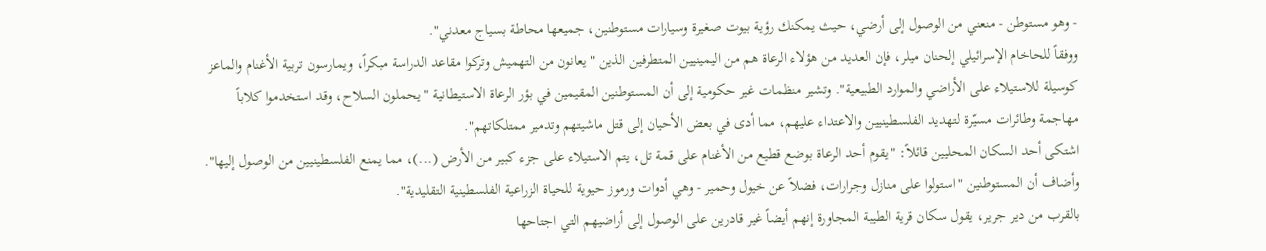- وهو مستوطن - منعني من الوصول إلى أرضي، حيث يمكنك رؤية بيوت صغيرة وسيارات مستوطنين، جميعها محاطة بسياج معدني".
ووفقاً للحاخام الإسرائيلي إلحنان ميلر، فإن العديد من هؤلاء الرعاة هم من اليمينيين المتطرفين الذين "يعانون من التهميش وتركوا مقاعد الدراسة مبكراً، ويمارسون تربية الأغنام والماعز كوسيلة للاستيلاء على الأراضي والموارد الطبيعية". وتشير منظمات غير حكومية إلى أن المستوطنين المقيمين في بؤر الرعاة الاستيطانية "يحملون السلاح، وقد استخدموا كلاباً مهاجمة وطائرات مسيّرة لتهديد الفلسطينيين والاعتداء عليهم، مما أدى في بعض الأحيان إلى قتل ماشيتهم وتدمير ممتلكاتهم".
اشتكى أحد السكان المحليين قائلاً: "يقوم أحد الرعاة بوضع قطيع من الأغنام على قمة تل، يتم الاستيلاء على جزء كبير من الأرض (...)، مما يمنع الفلسطينيين من الوصول إليها". وأضاف أن المستوطنين "استولوا على منازل وجرارات، فضلاً عن خيول وحمير - وهي أدوات ورموز حيوية للحياة الزراعية الفلسطينية التقليدية".
بالقرب من دير جرير، يقول سكان قرية الطيبة المجاورة إنهم أيضاً غير قادرين على الوصول إلى أراضيهم التي اجتاحها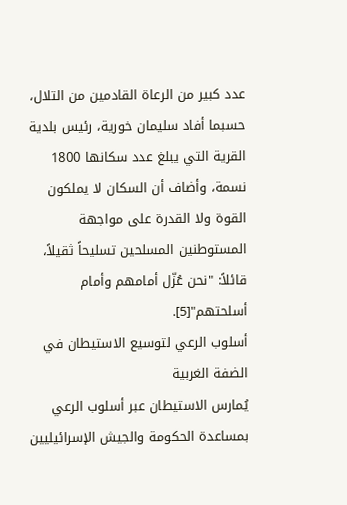عدد كبير من الرعاة القادمين من التلال، حسبما أفاد سليمان خورية، رئيس بلدية القرية التي يبلغ عدد سكانها 1800 نسمة، وأضاف أن السكان لا يملكون القوة ولا القدرة على مواجهة المستوطنين المسلحين تسليحاً ثقيلاً، قائلاً: "نحن عُزّل أمامهم وأمام أسلحتهم"[5].
أسلوب الرعي لتوسيع الاستيطان في الضفة الغربية
يُمارس الاستيطان عبر أسلوب الرعي بمساعدة الحكومة والجيش الإسرائيليين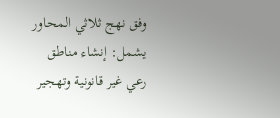وفق نهج ثلاثي المحاور يشمل: إنشاء مناطق رعي غير قانونية وتهجير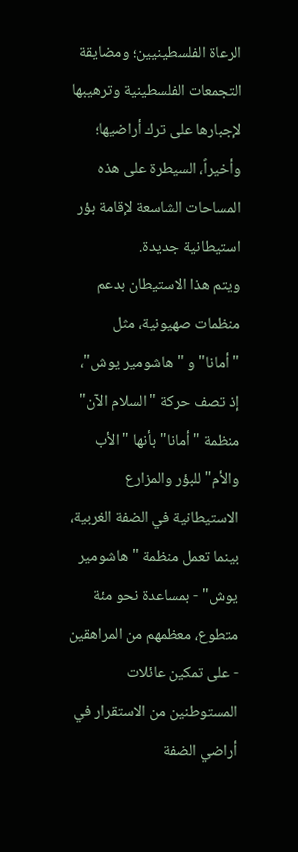الرعاة الفلسطينيين؛ ومضايقة التجمعات الفلسطينية وترهيبها لإجبارها على ترك أراضيها؛ وأخيراً، السيطرة على هذه المساحات الشاسعة لإقامة بؤر استيطانية جديدة.
ويتم هذا الاستيطان بدعم منظمات صهيونية، مثل "أمانا" و "هاشومير يوش"، إذ تصف حركة "السلام الآن" منظمة "أمانا" بأنها "الأب والأم" للبؤر والمزارع الاستيطانية في الضفة الغربية، بينما تعمل منظمة "هاشومير يوش" - بمساعدة نحو مئة متطوع، معظمهم من المراهقين - على تمكين عائلات المستوطنين من الاستقرار في أراضي الضفة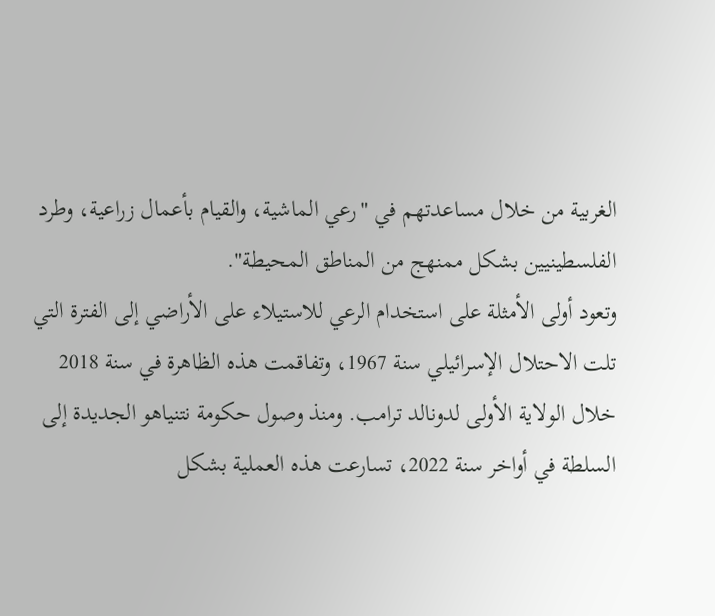الغربية من خلال مساعدتهم في "رعي الماشية، والقيام بأعمال زراعية، وطرد الفلسطينيين بشكل ممنهج من المناطق المحيطة".
وتعود أولى الأمثلة على استخدام الرعي للاستيلاء على الأراضي إلى الفترة التي تلت الاحتلال الإسرائيلي سنة 1967، وتفاقمت هذه الظاهرة في سنة 2018 خلال الولاية الأولى لدونالد ترامب. ومنذ وصول حكومة نتنياهو الجديدة إلى السلطة في أواخر سنة 2022، تسارعت هذه العملية بشكل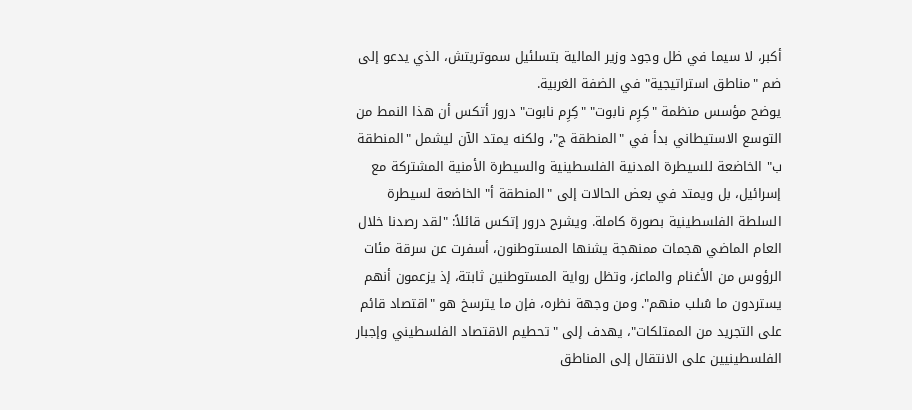أكبر، لا سيما في ظل وجود وزير المالية بتسلئيل سموتريتش، الذي يدعو إلى ضم "مناطق استراتيجية" في الضفة الغربية.
يوضح مؤسس منظمة "كِرِم نابوت" "كِرِم نابوت" درور أتكس أن هذا النمط من التوسع الاستيطاني بدأ في "المنطقة ج"، ولكنه يمتد الآن ليشمل "المنطقة ب" الخاضعة للسيطرة المدنية الفلسطينية والسيطرة الأمنية المشتركة مع إسرائيل، بل ويمتد في بعض الحالات إلى "المنطقة أ" الخاضعة لسيطرة السلطة الفلسطينية بصورة كاملة. ويشرح درور إتكس قائلاً: "لقد رصدنا خلال العام الماضي هجمات ممنهجة يشنها المستوطنون، أسفرت عن سرقة مئات الرؤوس من الأغنام والماعز، وتظل رواية المستوطنين ثابتة، إذ يزعمون أنهم يستردون ما سُلب منهم". ومن وجهة نظره، فإن ما يترسخ هو "اقتصاد قائم على التجريد من الممتلكات"، يهدف إلى "تحطيم الاقتصاد الفلسطيني وإجبار الفلسطينيين على الانتقال إلى المناطق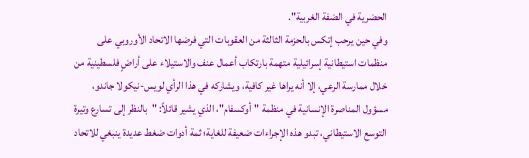الحضرية في الضفة الغربية".
وفي حين يرحب إتكس بالحزمة الثالثة من العقوبات التي فرضها الاتحاد الأوروبي على منظمات استيطانية إسرائيلية متهمة بارتكاب أعمال عنف والاستيلاء على أراضٍ فلسطينية من خلال ممارسة الرعي، إلا أنه يراها غير كافية، ويشاركه في هذا الرأي لويس-نيكولا جاندو، مسؤول المناصرة الإنسانية في منظمة "أوكسفام"، الذي يشير قائلاً: "بالنظر إلى تسارع وتيرة التوسع الاستيطاني، تبدو هذه الإجراءات ضعيفة للغاية؛ ثمة أدوات ضغط عديدة ينبغي للاتحاد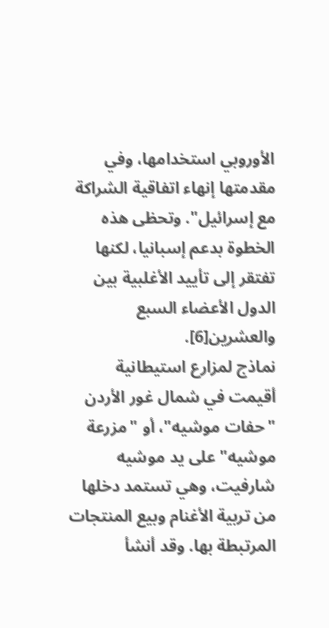الأوروبي استخدامها، وفي مقدمتها إنهاء اتفاقية الشراكة مع إسرائيل". وتحظى هذه الخطوة بدعم إسبانيا، لكنها تفتقر إلى تأييد الأغلبية بين الدول الأعضاء السبع والعشرين[6].
نماذج لمزارع استيطانية
أقيمت في شمال غور الأردن "حفات موشيه"، أو "مزرعة موشيه" على يد موشيه شارفيت، وهي تستمد دخلها من تربية الأغنام وبيع المنتجات المرتبطة بها. وقد أنشأ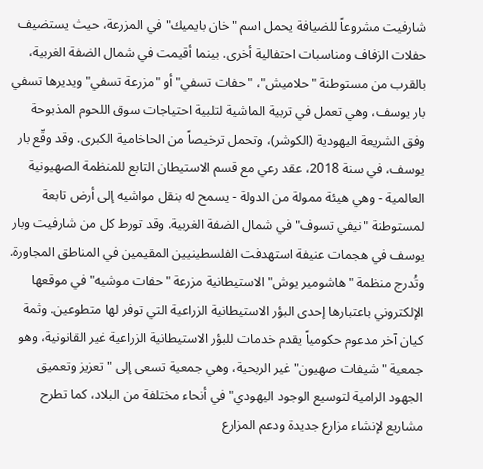شارفيت مشروعاً للضيافة يحمل اسم "خان بايميك" في المزرعة، حيث يستضيف حفلات الزفاف ومناسبات احتفالية أخرى. بينما أقيمت في شمال الضفة الغربية، بالقرب من مستوطنة "حلاميش"، "حفات تسفي" أو "مزرعة تسفي" ويديرها تسفي بار يوسف، وهي تعمل في تربية الماشية لتلبية احتياجات سوق اللحوم المذبوحة وفق الشريعة اليهودية (الكوشر)، وتحمل ترخيصاً من الحاخامية الكبرى. وقد وقّع بار يوسف، في سنة 2018، عقد رعي مع قسم الاستيطان التابع للمنظمة الصهيونية العالمية - وهي هيئة ممولة من الدولة - يسمح له بنقل مواشيه إلى أرض تابعة لمستوطنة "نيفي تسوف" في شمال الضفة الغربية. وقد تورط كل من شارفيت وبار يوسف في هجمات عنيفة استهدفت الفلسطينيين المقيمين في المناطق المجاورة.
وتُدرج منظمة "هاشومير يوش" الاستيطانية مزرعة "حفات موشيه" في موقعها الإلكتروني باعتبارها إحدى البؤر الاستيطانية الزراعية التي توفر لها متطوعين. وثمة كيان آخر مدعوم حكومياً يقدم خدمات للبؤر الاستيطانية الزراعية غير القانونية، وهو جمعية "شيفات صهيون" غير الربحية، وهي جمعية تسعى إلى "تعزيز وتعميق الجهود الرامية لتوسيع الوجود اليهودي" في أنحاء مختلفة من البلاد، كما تطرح مشاريع لإنشاء مزارع جديدة ودعم المزارع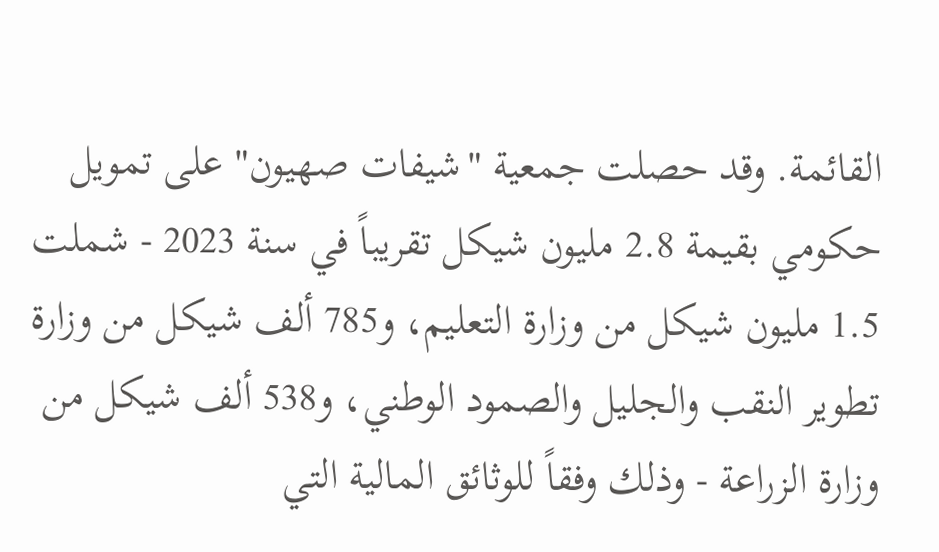القائمة. وقد حصلت جمعية "شيفات صهيون" على تمويل حكومي بقيمة 2.8 مليون شيكل تقريباً في سنة 2023 - شملت 1.5 مليون شيكل من وزارة التعليم، و785 ألف شيكل من وزارة تطوير النقب والجليل والصمود الوطني، و538 ألف شيكل من وزارة الزراعة - وذلك وفقاً للوثائق المالية التي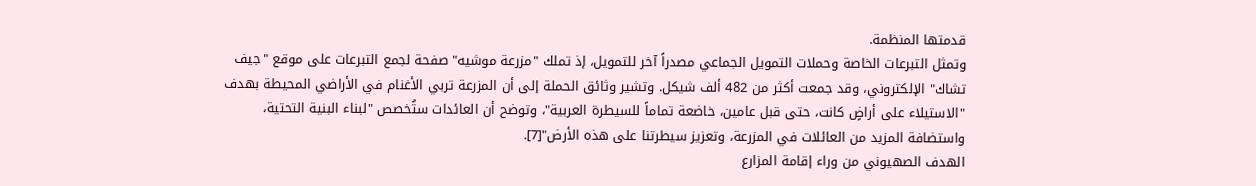قدمتها المنظمة.
وتمثل التبرعات الخاصة وحملات التمويل الجماعي مصدراً آخر للتمويل، إذ تملك "مزرعة موشيه" صفحة لجمع التبرعات على موقع "جيف تشاك" الإلكتروني، وقد جمعت أكثر من 482 ألف شيكل. وتشير وثائق الحملة إلى أن المزرعة تربي الأغنام في الأراضي المحيطة بهدف "الاستيلاء على أراضٍ كانت، حتى قبل عامين، خاضعة تماماً للسيطرة العربية"، وتوضح أن العائدات ستُخصص "لبناء البنية التحتية، واستضافة المزيد من العائلات في المزرعة، وتعزيز سيطرتنا على هذه الأرض"[7].
الهدف الصهيوني من وراء إقامة المزارع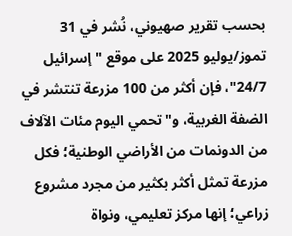بحسب تقرير صهيوني، نُشر في 31 تموز/يوليو 2025 على موقع "إسرائيل 24/7"، فإن أكثر من 100 مزرعة تنتشر في الضفة الغربية، و"تحمي اليوم مئات الآلاف من الدونمات من الأراضي الوطنية؛ فكل مزرعة تمثل أكثر بكثير من مجرد مشروع زراعي؛ إنها مركز تعليمي، ونواة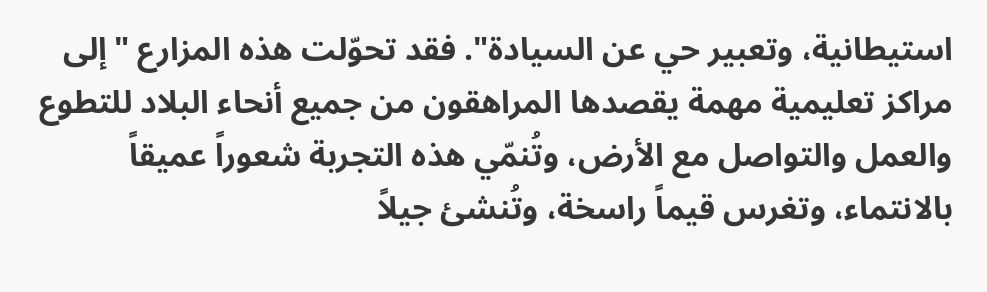استيطانية، وتعبير حي عن السيادة". فقد تحوّلت هذه المزارع "إلى مراكز تعليمية مهمة يقصدها المراهقون من جميع أنحاء البلاد للتطوع والعمل والتواصل مع الأرض، وتُنمّي هذه التجربة شعوراً عميقاً بالانتماء، وتغرس قيماً راسخة، وتُنشئ جيلاً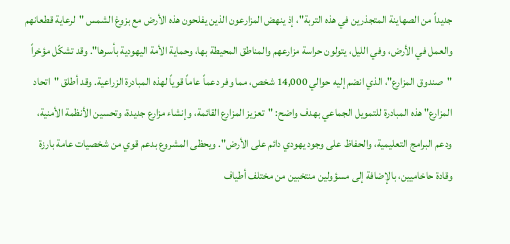جديداً من الصهاينة المتجذرين في هذه التربة"، إذ ينهض المزارعون الذين يفلحون هذه الأرض مع بزوغ الشمس "لرعاية قطعانهم والعمل في الأرض، وفي الليل، يتولون حراسة مزارعهم والمناطق المحيطة بها، وحماية الأمة اليهودية بأسرها". وقد تشكّل مؤخراً "صندوق المزارع"، الذي انضم إليه حوالي 14,000 شخص، مما وفر دعماً عاماً قوياً لهذه المبادرة الزراعية. وقد أطلق "اتحاد المزارع" هذه المبادرة للتمويل الجماعي بهدف واضح: "تعزيز المزارع القائمة، وإنشاء مزارع جديدة، وتحسين الأنظمة الأمنية، ودعم البرامج التعليمية، والحفاظ على وجود يهودي دائم على الأرض". ويحظى المشروع بدعم قوي من شخصيات عامة بارزة وقادة حاخاميين، بالإضافة إلى مسؤولين منتخبين من مختلف أطياف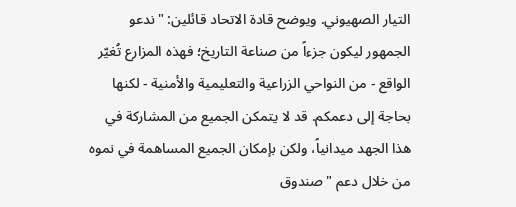التيار الصهيوني. ويوضح قادة الاتحاد قائلين: "ندعو الجمهور ليكون جزءاً من صناعة التاريخ؛ فهذه المزارع تُغيّر الواقع - من النواحي الزراعية والتعليمية والأمنية - لكنها بحاجة إلى دعمكم. قد لا يتمكن الجميع من المشاركة في هذا الجهد ميدانياً، ولكن بإمكان الجميع المساهمة في نموه من خلال دعم "صندوق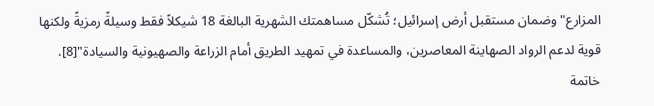المزارع" وضمان مستقبل أرض إسرائيل؛ تُشكّل مساهمتك الشهرية البالغة 18 شيكلاً فقط وسيلةً رمزيةً ولكنها قوية لدعم الرواد الصهاينة المعاصرين، والمساعدة في تمهيد الطريق أمام الزراعة والصهيونية والسيادة"[8].
خاتمة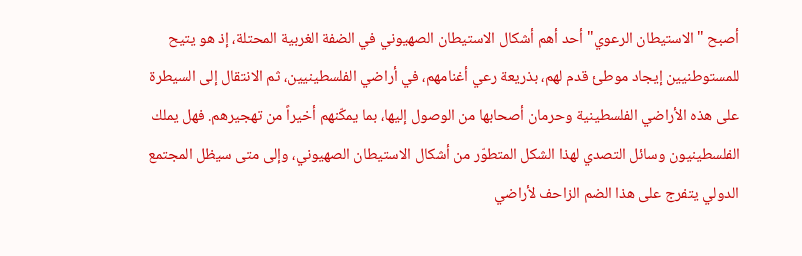أصبح "الاستيطان الرعوي" أحد أهم أشكال الاستيطان الصهيوني في الضفة الغربية المحتلة، إذ هو يتيح للمستوطنيين إيجاد موطئ قدم لهم، بذريعة رعي أغنامهم، في أراضي الفلسطينيين، ثم الانتقال إلى السيطرة على هذه الأراضي الفلسطينية وحرمان أصحابها من الوصول إليها، بما يمكّنهم أخيراً من تهجيرهم. فهل يملك الفلسطينيون وسائل التصدي لهذا الشكل المتطوّر من أشكال الاستيطان الصهيوني، وإلى متى سيظل المجتمع الدولي يتفرج على هذا الضم الزاحف لأراضي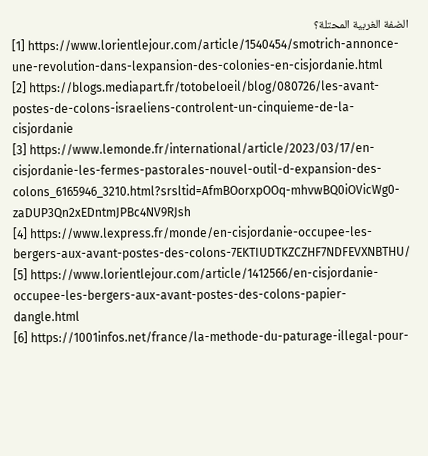الضفة الغربية المحتلة؟
[1] https://www.lorientlejour.com/article/1540454/smotrich-annonce-une-revolution-dans-lexpansion-des-colonies-en-cisjordanie.html
[2] https://blogs.mediapart.fr/totobeloeil/blog/080726/les-avant-postes-de-colons-israeliens-controlent-un-cinquieme-de-la-cisjordanie
[3] https://www.lemonde.fr/international/article/2023/03/17/en-cisjordanie-les-fermes-pastorales-nouvel-outil-d-expansion-des-colons_6165946_3210.html?srsltid=AfmBOorxpOOq-mhvwBQ0iOVicWg0-zaDUP3Qn2xEDntmJPBc4NV9RJsh
[4] https://www.lexpress.fr/monde/en-cisjordanie-occupee-les-bergers-aux-avant-postes-des-colons-7EKTIUDTKZCZHF7NDFEVXNBTHU/
[5] https://www.lorientlejour.com/article/1412566/en-cisjordanie-occupee-les-bergers-aux-avant-postes-des-colons-papier-dangle.html
[6] https://1001infos.net/france/la-methode-du-paturage-illegal-pour-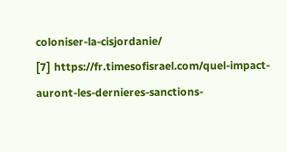coloniser-la-cisjordanie/
[7] https://fr.timesofisrael.com/quel-impact-auront-les-dernieres-sanctions-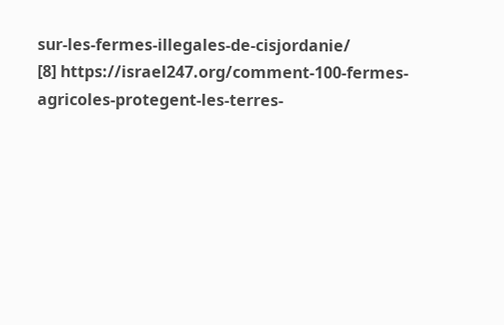sur-les-fermes-illegales-de-cisjordanie/
[8] https://israel247.org/comment-100-fermes-agricoles-protegent-les-terres-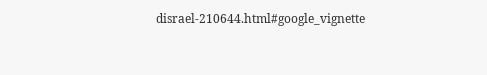disrael-210644.html#google_vignette